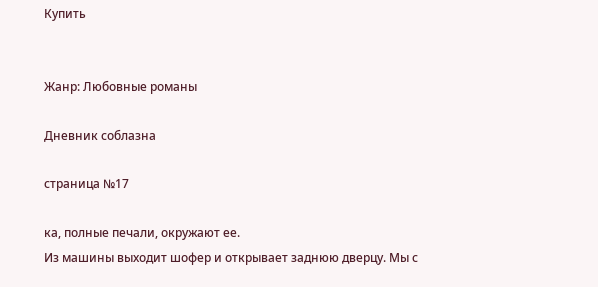Купить


Жанр: Любовные романы

Дневник соблазна

страница №17

ка, полные печали, окружают ее.
Из машины выходит шофер и открывает заднюю дверцу. Мы с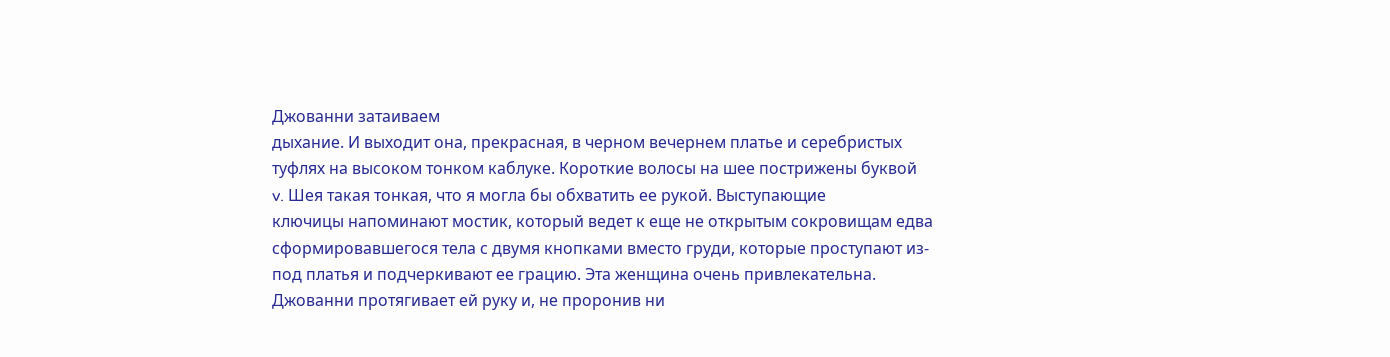Джованни затаиваем
дыхание. И выходит она, прекрасная, в черном вечернем платье и серебристых
туфлях на высоком тонком каблуке. Короткие волосы на шее пострижены буквой
v. Шея такая тонкая, что я могла бы обхватить ее рукой. Выступающие
ключицы напоминают мостик, который ведет к еще не открытым сокровищам едва
сформировавшегося тела с двумя кнопками вместо груди, которые проступают из-
под платья и подчеркивают ее грацию. Эта женщина очень привлекательна.
Джованни протягивает ей руку и, не проронив ни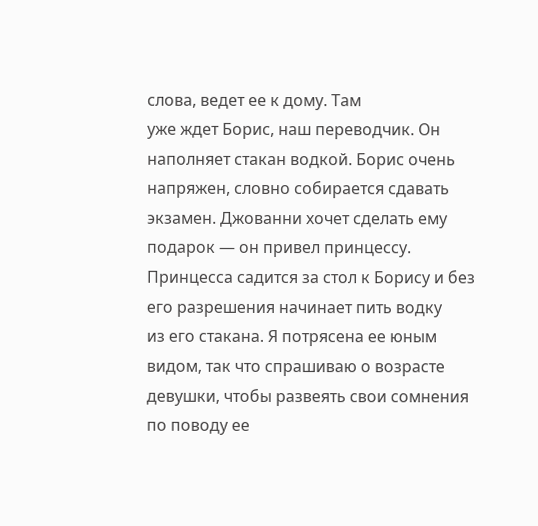слова, ведет ее к дому. Там
уже ждет Борис, наш переводчик. Он наполняет стакан водкой. Борис очень
напряжен, словно собирается сдавать экзамен. Джованни хочет сделать ему
подарок — он привел принцессу.
Принцесса садится за стол к Борису и без его разрешения начинает пить водку
из его стакана. Я потрясена ее юным видом, так что спрашиваю о возрасте
девушки, чтобы развеять свои сомнения по поводу ее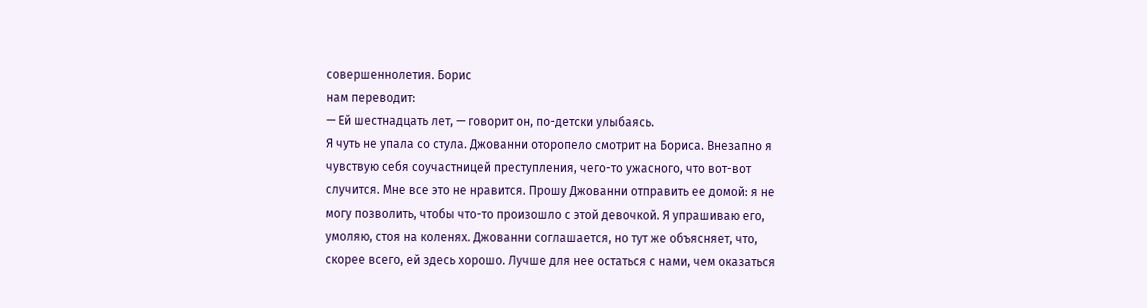совершеннолетия. Борис
нам переводит:
— Ей шестнадцать лет, — говорит он, по-детски улыбаясь.
Я чуть не упала со стула. Джованни оторопело смотрит на Бориса. Внезапно я
чувствую себя соучастницей преступления, чего-то ужасного, что вот-вот
случится. Мне все это не нравится. Прошу Джованни отправить ее домой: я не
могу позволить, чтобы что-то произошло с этой девочкой. Я упрашиваю его,
умоляю, стоя на коленях. Джованни соглашается, но тут же объясняет, что,
скорее всего, ей здесь хорошо. Лучше для нее остаться с нами, чем оказаться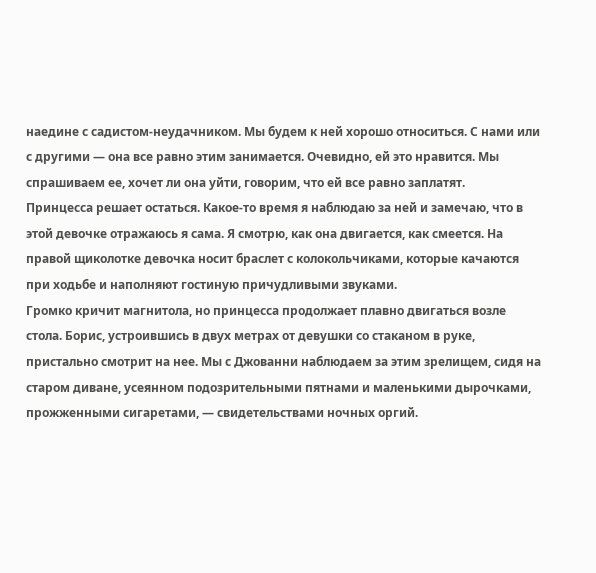наедине с садистом-неудачником. Мы будем к ней хорошо относиться. С нами или
с другими — она все равно этим занимается. Очевидно, ей это нравится. Мы
спрашиваем ее, хочет ли она уйти, говорим, что ей все равно заплатят.
Принцесса решает остаться. Какое-то время я наблюдаю за ней и замечаю, что в
этой девочке отражаюсь я сама. Я смотрю, как она двигается, как смеется. На
правой щиколотке девочка носит браслет с колокольчиками, которые качаются
при ходьбе и наполняют гостиную причудливыми звуками.
Громко кричит магнитола, но принцесса продолжает плавно двигаться возле
стола. Борис, устроившись в двух метрах от девушки со стаканом в руке,
пристально смотрит на нее. Мы с Джованни наблюдаем за этим зрелищем, сидя на
старом диване, усеянном подозрительными пятнами и маленькими дырочками,
прожженными сигаретами, — свидетельствами ночных оргий.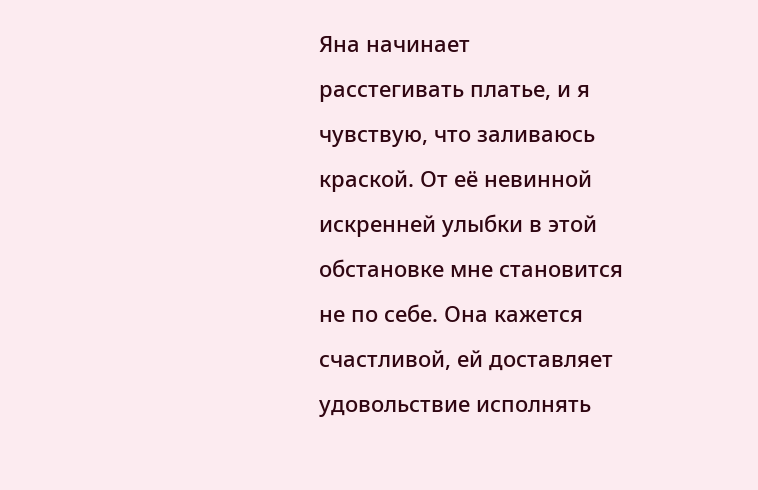Яна начинает
расстегивать платье, и я чувствую, что заливаюсь краской. От её невинной
искренней улыбки в этой обстановке мне становится не по себе. Она кажется
счастливой, ей доставляет удовольствие исполнять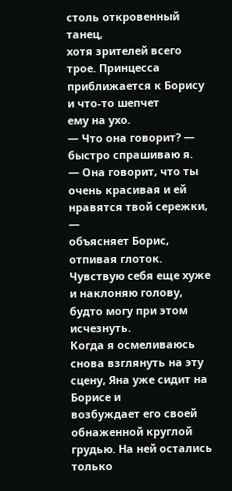столь откровенный танец,
хотя зрителей всего трое. Принцесса приближается к Борису и что-то шепчет
ему на ухо.
— Что она говорит? — быстро спрашиваю я.
— Она говорит, что ты очень красивая и ей нравятся твой сережки, —
объясняет Борис, отпивая глоток.
Чувствую себя еще хуже и наклоняю голову, будто могу при этом исчезнуть.
Когда я осмеливаюсь снова взглянуть на эту сцену, Яна уже сидит на Борисе и
возбуждает его своей обнаженной круглой грудью. На ней остались только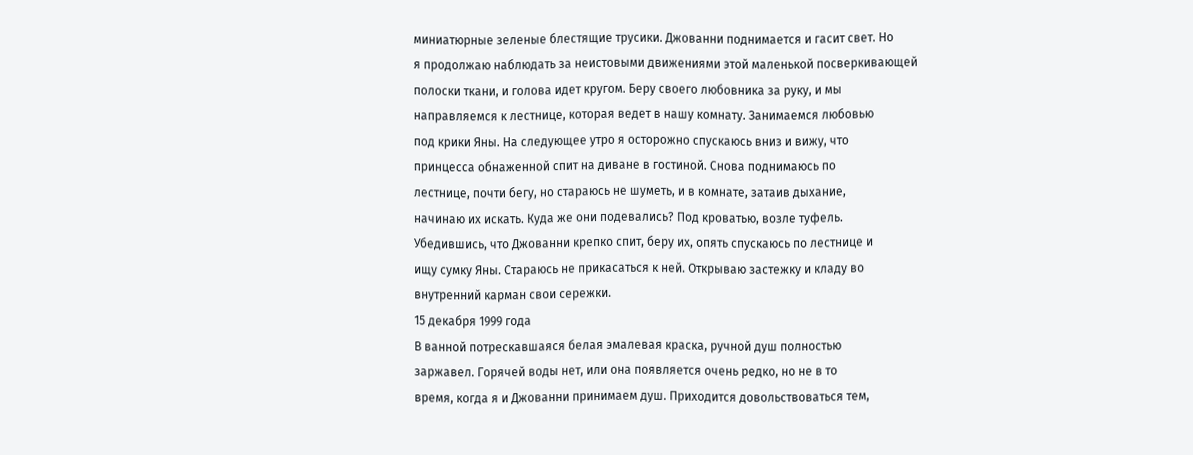миниатюрные зеленые блестящие трусики. Джованни поднимается и гасит свет. Но
я продолжаю наблюдать за неистовыми движениями этой маленькой посверкивающей
полоски ткани, и голова идет кругом. Беру своего любовника за руку, и мы
направляемся к лестнице, которая ведет в нашу комнату. Занимаемся любовью
под крики Яны. На следующее утро я осторожно спускаюсь вниз и вижу, что
принцесса обнаженной спит на диване в гостиной. Снова поднимаюсь по
лестнице, почти бегу, но стараюсь не шуметь, и в комнате, затаив дыхание,
начинаю их искать. Куда же они подевались? Под кроватью, возле туфель.
Убедившись, что Джованни крепко спит, беру их, опять спускаюсь по лестнице и
ищу сумку Яны. Стараюсь не прикасаться к ней. Открываю застежку и кладу во
внутренний карман свои сережки.
15 декабря 1999 года
В ванной потрескавшаяся белая эмалевая краска, ручной душ полностью
заржавел. Горячей воды нет, или она появляется очень редко, но не в то
время, когда я и Джованни принимаем душ. Приходится довольствоваться тем,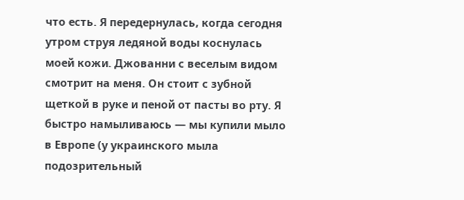что есть. Я передернулась, когда сегодня утром струя ледяной воды коснулась
моей кожи. Джованни с веселым видом смотрит на меня. Он стоит с зубной
щеткой в руке и пеной от пасты во рту. Я быстро намыливаюсь — мы купили мыло
в Европе (у украинского мыла подозрительный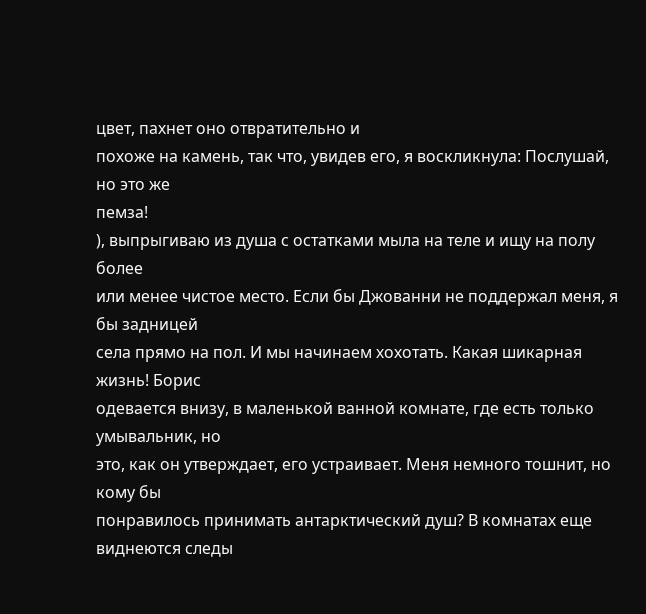цвет, пахнет оно отвратительно и
похоже на камень, так что, увидев его, я воскликнула: Послушай, но это же
пемза!
), выпрыгиваю из душа с остатками мыла на теле и ищу на полу более
или менее чистое место. Если бы Джованни не поддержал меня, я бы задницей
села прямо на пол. И мы начинаем хохотать. Какая шикарная жизнь! Борис
одевается внизу, в маленькой ванной комнате, где есть только умывальник, но
это, как он утверждает, его устраивает. Меня немного тошнит, но кому бы
понравилось принимать антарктический душ? В комнатах еще виднеются следы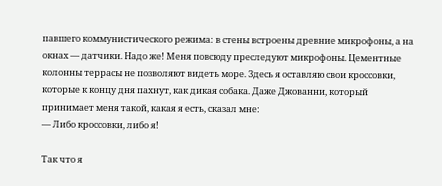павшего коммунистического режима: в стены встроены древние микрофоны, а на
окнах — датчики. Надо же! Меня повсюду преследуют микрофоны. Цементные
колонны террасы не позволяют видеть море. Здесь я оставляю свои кроссовки,
которые к концу дня пахнут, как дикая собака. Даже Джованни, который
принимает меня такой, какая я есть, сказал мне:
— Либо кроссовки, либо я!

Так что я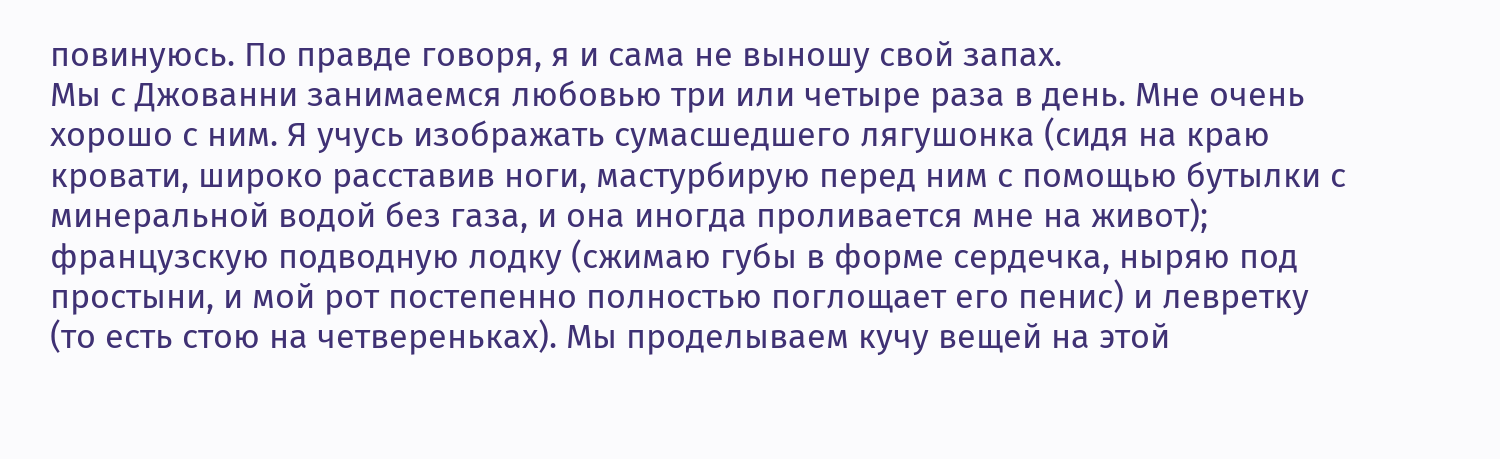повинуюсь. По правде говоря, я и сама не выношу свой запах.
Мы с Джованни занимаемся любовью три или четыре раза в день. Мне очень
хорошо с ним. Я учусь изображать сумасшедшего лягушонка (сидя на краю
кровати, широко расставив ноги, мастурбирую перед ним с помощью бутылки с
минеральной водой без газа, и она иногда проливается мне на живот);
французскую подводную лодку (сжимаю губы в форме сердечка, ныряю под
простыни, и мой рот постепенно полностью поглощает его пенис) и левретку
(то есть стою на четвереньках). Мы проделываем кучу вещей на этой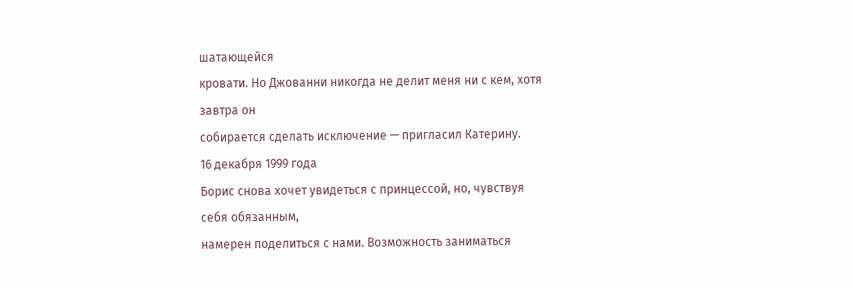шатающейся
кровати. Но Джованни никогда не делит меня ни с кем, хотя завтра он
собирается сделать исключение — пригласил Катерину.
16 декабря 1999 года
Борис снова хочет увидеться с принцессой, но, чувствуя себя обязанным,
намерен поделиться с нами. Возможность заниматься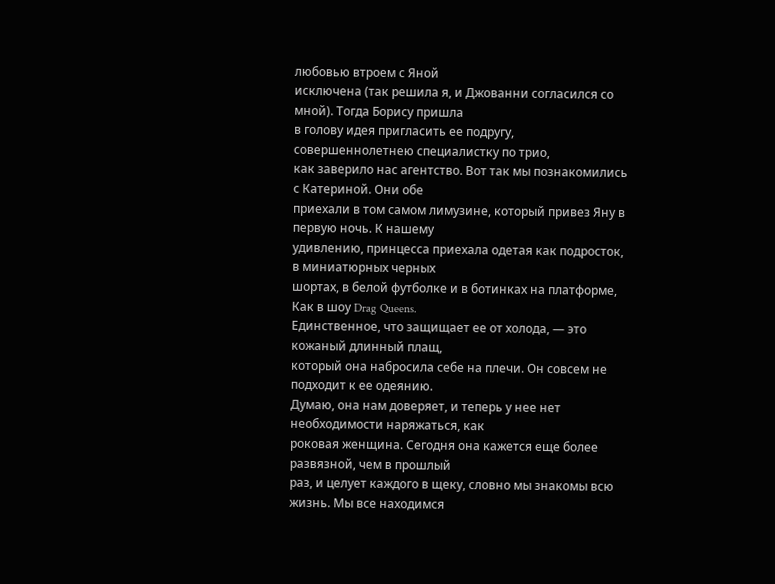любовью втроем с Яной
исключена (так решила я, и Джованни согласился со мной). Тогда Борису пришла
в голову идея пригласить ее подругу, совершеннолетнею специалистку по трио,
как заверило нас агентство. Вот так мы познакомились с Катериной. Они обе
приехали в том самом лимузине, который привез Яну в первую ночь. К нашему
удивлению, принцесса приехала одетая как подросток, в миниатюрных черных
шортах, в белой футболке и в ботинках на платформе, Как в шоу Drag Queens.
Единственное, что защищает ее от холода, — это кожаный длинный плащ,
который она набросила себе на плечи. Он совсем не подходит к ее одеянию.
Думаю, она нам доверяет, и теперь у нее нет необходимости наряжаться, как
роковая женщина. Сегодня она кажется еще более развязной, чем в прошлый
раз, и целует каждого в щеку, словно мы знакомы всю жизнь. Мы все находимся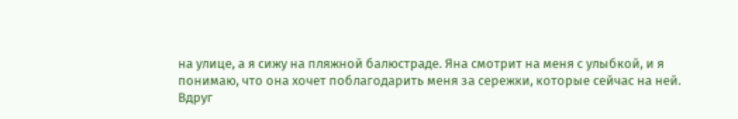на улице, а я сижу на пляжной балюстраде. Яна смотрит на меня с улыбкой, и я
понимаю, что она хочет поблагодарить меня за сережки, которые сейчас на ней.
Вдруг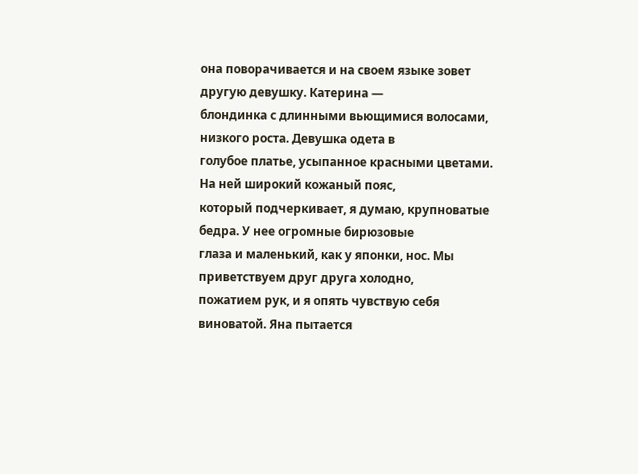она поворачивается и на своем языке зовет другую девушку. Катерина —
блондинка с длинными вьющимися волосами, низкого роста. Девушка одета в
голубое платье, усыпанное красными цветами. На ней широкий кожаный пояс,
который подчеркивает, я думаю, крупноватые бедра. У нее огромные бирюзовые
глаза и маленький, как у японки, нос. Мы приветствуем друг друга холодно,
пожатием рук, и я опять чувствую себя виноватой. Яна пытается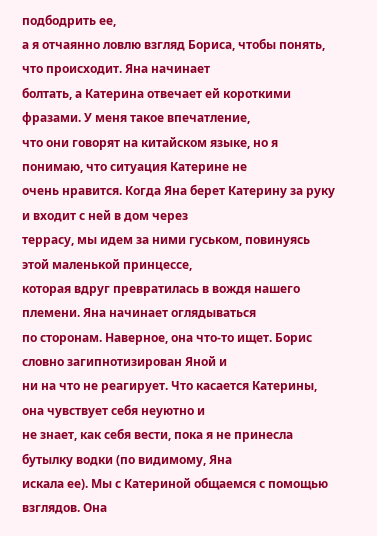подбодрить ее,
а я отчаянно ловлю взгляд Бориса, чтобы понять, что происходит. Яна начинает
болтать, а Катерина отвечает ей короткими фразами. У меня такое впечатление,
что они говорят на китайском языке, но я понимаю, что ситуация Катерине не
очень нравится. Когда Яна берет Катерину за руку и входит с ней в дом через
террасу, мы идем за ними гуськом, повинуясь этой маленькой принцессе,
которая вдруг превратилась в вождя нашего племени. Яна начинает оглядываться
по сторонам. Наверное, она что-то ищет. Борис словно загипнотизирован Яной и
ни на что не реагирует. Что касается Катерины, она чувствует себя неуютно и
не знает, как себя вести, пока я не принесла бутылку водки (по видимому, Яна
искала ее). Мы с Катериной общаемся с помощью взглядов. Она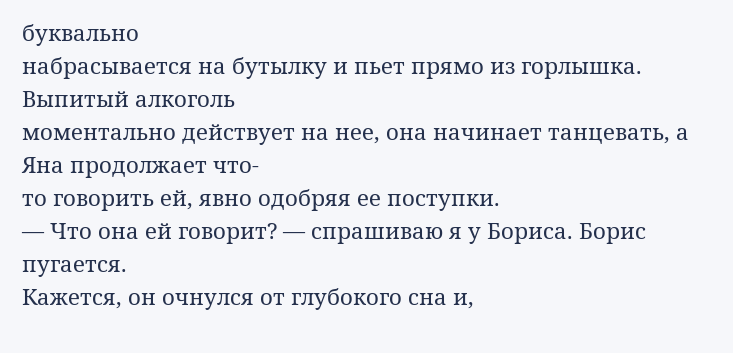буквально
набрасывается на бутылку и пьет прямо из горлышка. Выпитый алкоголь
моментально действует на нее, она начинает танцевать, а Яна продолжает что-
то говорить ей, явно одобряя ее поступки.
— Что она ей говорит? — спрашиваю я у Бориса. Борис пугается.
Кажется, он очнулся от глубокого сна и,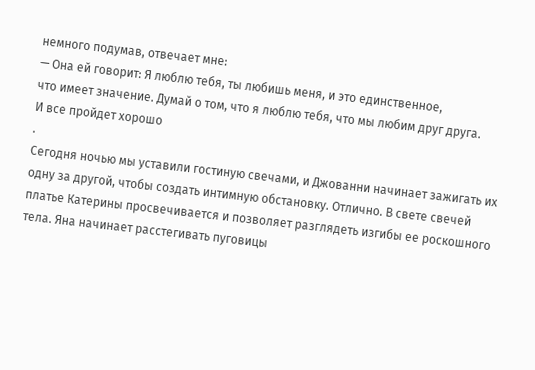немного подумав, отвечает мне:
— Она ей говорит: Я люблю тебя, ты любишь меня, и это единственное,
что имеет значение. Думай о том, что я люблю тебя, что мы любим друг друга.
И все пройдет хорошо
.
Сегодня ночью мы уставили гостиную свечами, и Джованни начинает зажигать их
одну за другой, чтобы создать интимную обстановку. Отлично. В свете свечей
платье Катерины просвечивается и позволяет разглядеть изгибы ее роскошного
тела. Яна начинает расстегивать пуговицы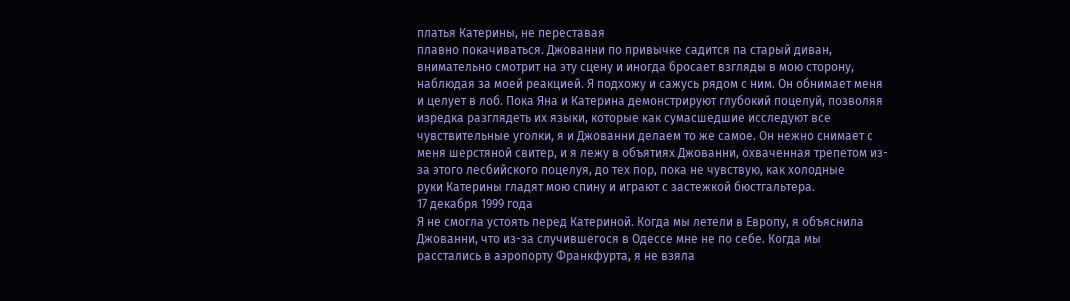платья Катерины, не переставая
плавно покачиваться. Джованни по привычке садится па старый диван,
внимательно смотрит на эту сцену и иногда бросает взгляды в мою сторону,
наблюдая за моей реакцией. Я подхожу и сажусь рядом с ним. Он обнимает меня
и целует в лоб. Пока Яна и Катерина демонстрируют глубокий поцелуй, позволяя
изредка разглядеть их языки, которые как сумасшедшие исследуют все
чувствительные уголки, я и Джованни делаем то же самое. Он нежно снимает с
меня шерстяной свитер, и я лежу в объятиях Джованни, охваченная трепетом из-
за этого лесбийского поцелуя, до тех пор, пока не чувствую, как холодные
руки Катерины гладят мою спину и играют с застежкой бюстгальтера.
17 декабря 1999 года
Я не смогла устоять перед Катериной. Когда мы летели в Европу, я объяснила
Джованни, что из-за случившегося в Одессе мне не по себе. Когда мы
расстались в аэропорту Франкфурта, я не взяла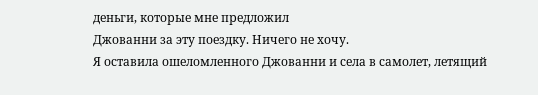деньги, которые мне предложил
Джованни за эту поездку. Ничего не хочу.
Я оставила ошеломленного Джованни и села в самолет, летящий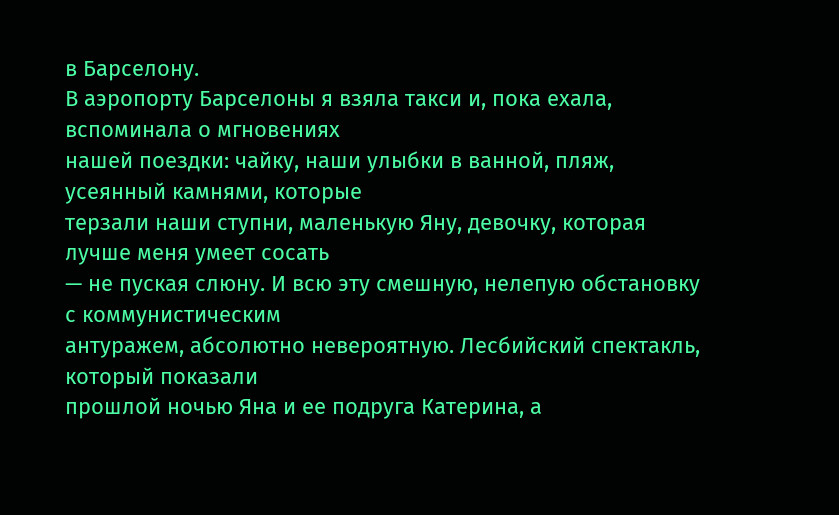в Барселону.
В аэропорту Барселоны я взяла такси и, пока ехала, вспоминала о мгновениях
нашей поездки: чайку, наши улыбки в ванной, пляж, усеянный камнями, которые
терзали наши ступни, маленькую Яну, девочку, которая лучше меня умеет сосать
— не пуская слюну. И всю эту смешную, нелепую обстановку с коммунистическим
антуражем, абсолютно невероятную. Лесбийский спектакль, который показали
прошлой ночью Яна и ее подруга Катерина, а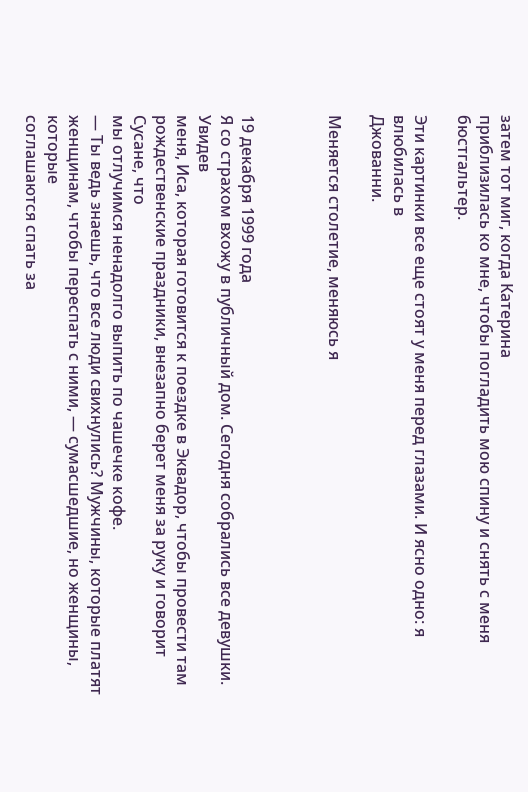затем тот миг, когда Катерина
приблизилась ко мне, чтобы погладить мою спину и снять с меня бюстгальтер.

Эти картинки все еще стоят у меня перед глазами. И ясно одно: я влюбилась в
Джованни.

Меняется столетие, меняюсь я



19 декабря 1999 года
Я со страхом вхожу в публичный дом. Сегодня собрались все девушки. Увидев
меня, Иса, которая готовится к поездке в Эквадор, чтобы провести там
рождественские праздники, внезапно берет меня за руку и говорит Сусане, что
мы отлучимся ненадолго выпить по чашечке кофе.
— Ты ведь знаешь, что все люди свихнулись? Мужчины, которые платят
женщинам, чтобы переспать с ними, — сумасшедшие, но женщины, которые
соглашаются спать за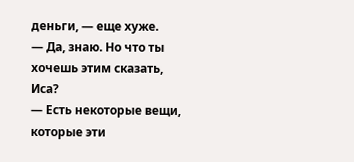деньги, — еще хуже.
— Да, знаю. Но что ты хочешь этим сказать, Иса?
— Есть некоторые вещи, которые эти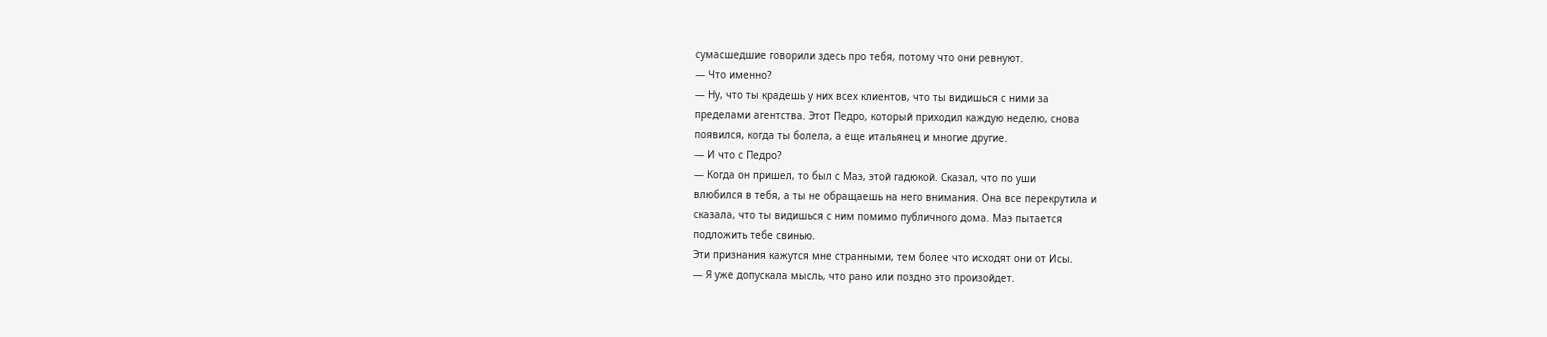сумасшедшие говорили здесь про тебя, потому что они ревнуют.
— Что именно?
— Ну, что ты крадешь у них всех клиентов, что ты видишься с ними за
пределами агентства. Этот Педро, который приходил каждую неделю, снова
появился, когда ты болела, а еще итальянец и многие другие.
— И что с Педро?
— Когда он пришел, то был с Маэ, этой гадюкой. Сказал, что по уши
влюбился в тебя, а ты не обращаешь на него внимания. Она все перекрутила и
сказала, что ты видишься с ним помимо публичного дома. Маэ пытается
подложить тебе свинью.
Эти признания кажутся мне странными, тем более что исходят они от Исы.
— Я уже допускала мысль, что рано или поздно это произойдет.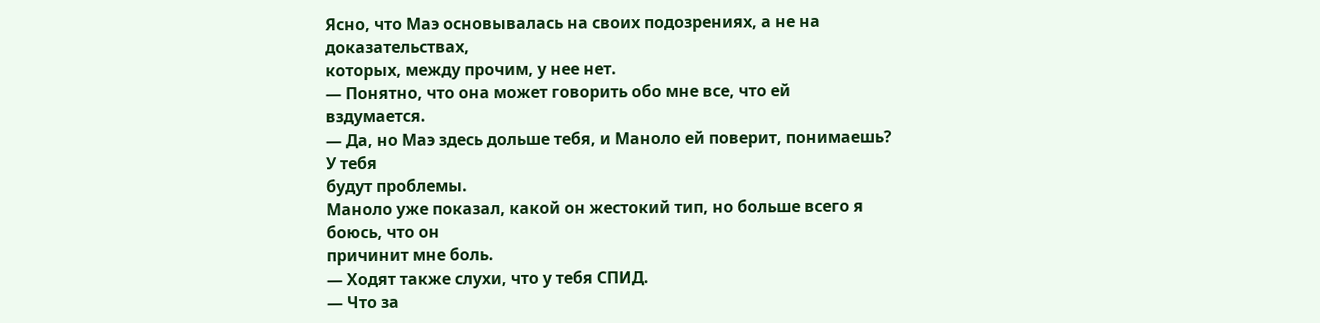Ясно, что Маэ основывалась на своих подозрениях, а не на доказательствах,
которых, между прочим, у нее нет.
— Понятно, что она может говорить обо мне все, что ей вздумается.
— Да, но Маэ здесь дольше тебя, и Маноло ей поверит, понимаешь? У тебя
будут проблемы.
Маноло уже показал, какой он жестокий тип, но больше всего я боюсь, что он
причинит мне боль.
— Ходят также слухи, что у тебя СПИД.
— Что за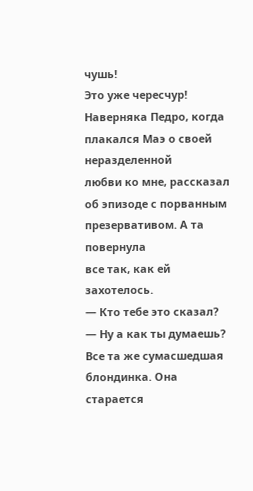чушь!
Это уже чересчур! Наверняка Педро, когда плакался Маэ о своей неразделенной
любви ко мне, рассказал об эпизоде с порванным презервативом. А та повернула
все так, как ей захотелось.
— Кто тебе это сказал?
— Ну а как ты думаешь? Все та же сумасшедшая блондинка. Она старается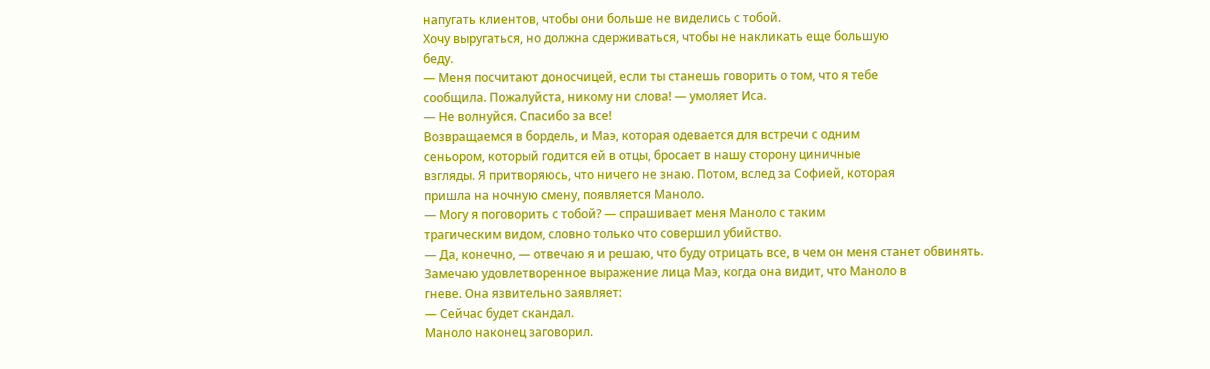напугать клиентов, чтобы они больше не виделись с тобой.
Хочу выругаться, но должна сдерживаться, чтобы не накликать еще большую
беду.
— Меня посчитают доносчицей, если ты станешь говорить о том, что я тебе
сообщила. Пожалуйста, никому ни слова! — умоляет Иса.
— Не волнуйся. Спасибо за все!
Возвращаемся в бордель, и Маэ, которая одевается для встречи с одним
сеньором, который годится ей в отцы, бросает в нашу сторону циничные
взгляды. Я притворяюсь, что ничего не знаю. Потом, вслед за Софией, которая
пришла на ночную смену, появляется Маноло.
— Могу я поговорить с тобой? — спрашивает меня Маноло с таким
трагическим видом, словно только что совершил убийство.
— Да, конечно, — отвечаю я и решаю, что буду отрицать все, в чем он меня станет обвинять.
Замечаю удовлетворенное выражение лица Маэ, когда она видит, что Маноло в
гневе. Она язвительно заявляет:
— Сейчас будет скандал.
Маноло наконец заговорил.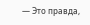— Это правда,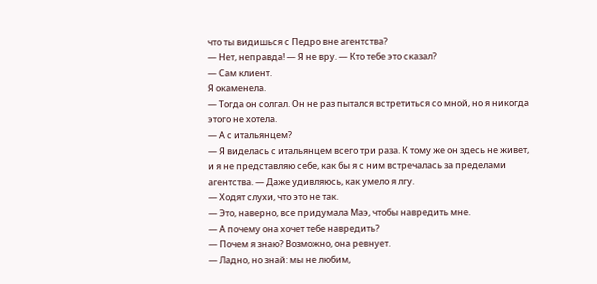что ты видишься с Педро вне агентства?
— Нет, неправда! — Я не вру. — Кто тебе это сказал?
— Сам клиент.
Я окаменела.
— Тогда он солгал. Он не раз пытался встретиться со мной, но я никогда
этого не хотела.
— А с итальянцем?
— Я виделась с итальянцем всего три раза. К тому же он здесь не живет,
и я не представляю себе, как бы я с ним встречалась за пределами
агентства. — Даже удивляюсь, как умело я лгу.
— Ходят слухи, что это не так.
— Это, наверно, все придумала Маэ, чтобы навредить мне.
— А почему она хочет тебе навредить?
— Почем я знаю? Возможно, она ревнует.
— Ладно, но знай: мы не любим,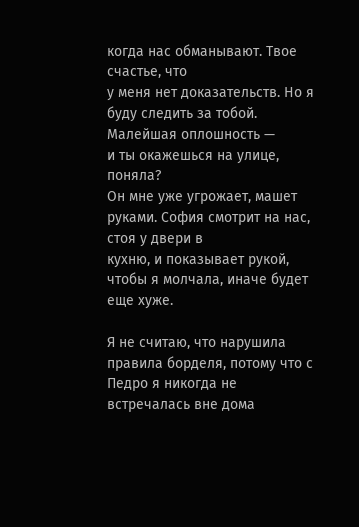когда нас обманывают. Твое счастье, что
у меня нет доказательств. Но я буду следить за тобой. Малейшая оплошность —
и ты окажешься на улице, поняла?
Он мне уже угрожает, машет руками. София смотрит на нас, стоя у двери в
кухню, и показывает рукой, чтобы я молчала, иначе будет еще хуже.

Я не считаю, что нарушила правила борделя, потому что с Педро я никогда не
встречалась вне дома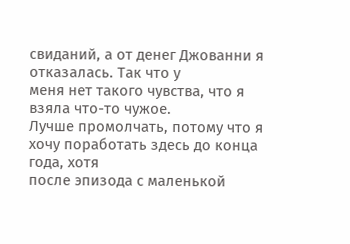свиданий, а от денег Джованни я отказалась. Так что у
меня нет такого чувства, что я взяла что-то чужое.
Лучше промолчать, потому что я хочу поработать здесь до конца года, хотя
после эпизода с маленькой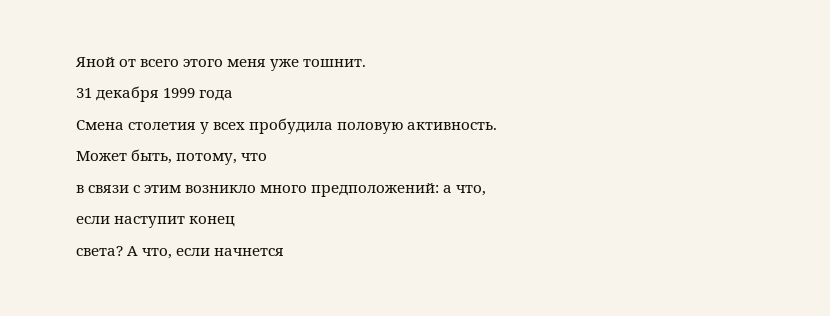Яной от всего этого меня уже тошнит.
31 декабря 1999 года
Смена столетия у всех пробудила половую активность. Может быть, потому, что
в связи с этим возникло много предположений: а что, если наступит конец
света? А что, если начнется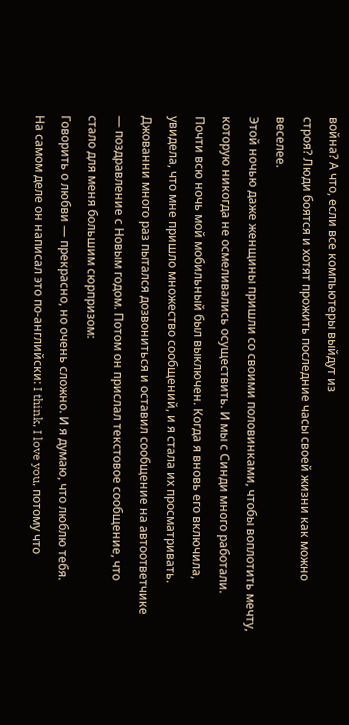война? А что, если все компьютеры выйдут из
строя? Люди боятся и хотят прожить последние часы своей жизни как можно
веселее.
Этой ночью даже женщины пришли со своими половинками, чтобы воплотить мечту,
которую никогда не осмеливались осуществить. И мы с Синди много работали.
Почти всю ночь мой мобильный был выключен. Когда я вновь его включила,
увидела, что мне пришло множество сообщений, и я стала их просматривать.
Джованни много раз пытался дозвониться и оставил сообщение на автоответчике
— поздравление с Новым годом. Потом он прислал текстовое сообщение, что
стало для меня большим сюрпризом:
Говорить о любви — прекрасно, но очень сложно. И я думаю, что люблю тебя.
На самом деле он написал это по-английски: I think, I love you, потому что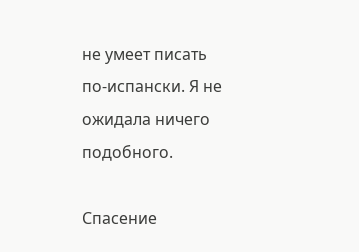не умеет писать по-испански. Я не ожидала ничего подобного.

Спасение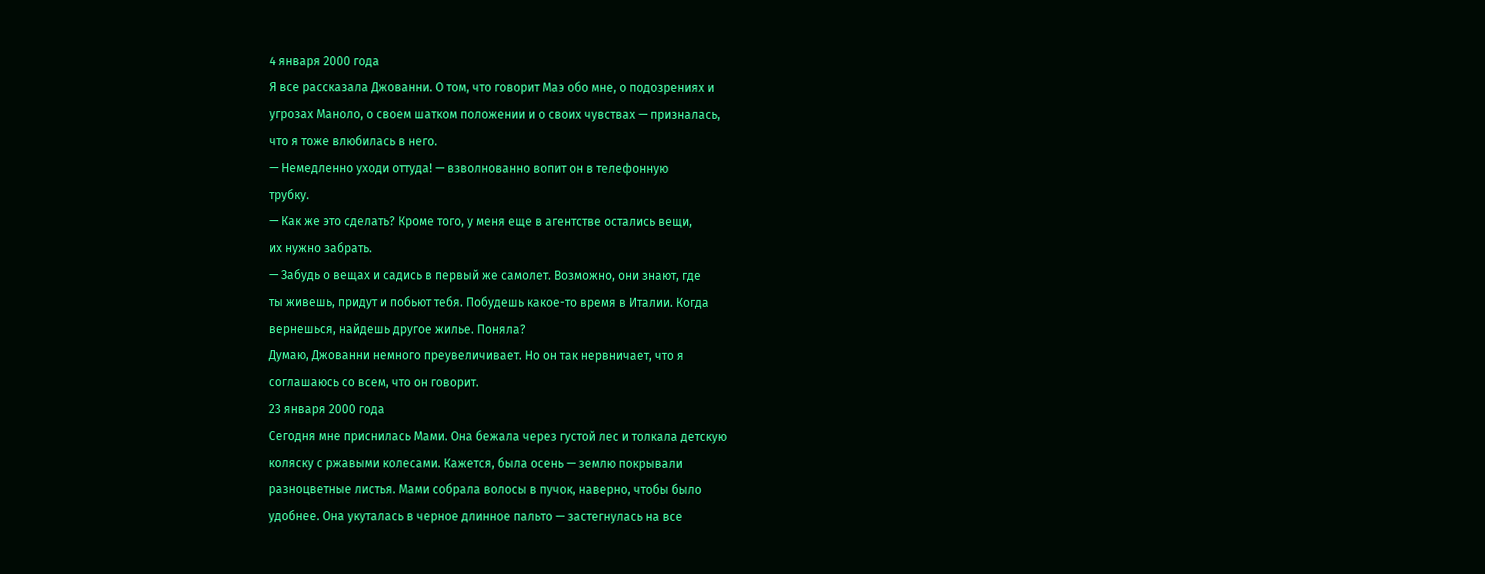4 января 2000 года
Я все рассказала Джованни. О том, что говорит Маэ обо мне, о подозрениях и
угрозах Маноло, о своем шатком положении и о своих чувствах — призналась,
что я тоже влюбилась в него.
— Немедленно уходи оттуда! — взволнованно вопит он в телефонную
трубку.
— Как же это сделать? Кроме того, у меня еще в агентстве остались вещи,
их нужно забрать.
— Забудь о вещах и садись в первый же самолет. Возможно, они знают, где
ты живешь, придут и побьют тебя. Побудешь какое-то время в Италии. Когда
вернешься, найдешь другое жилье. Поняла?
Думаю, Джованни немного преувеличивает. Но он так нервничает, что я
соглашаюсь со всем, что он говорит.
23 января 2000 года
Сегодня мне приснилась Мами. Она бежала через густой лес и толкала детскую
коляску с ржавыми колесами. Кажется, была осень — землю покрывали
разноцветные листья. Мами собрала волосы в пучок, наверно, чтобы было
удобнее. Она укуталась в черное длинное пальто — застегнулась на все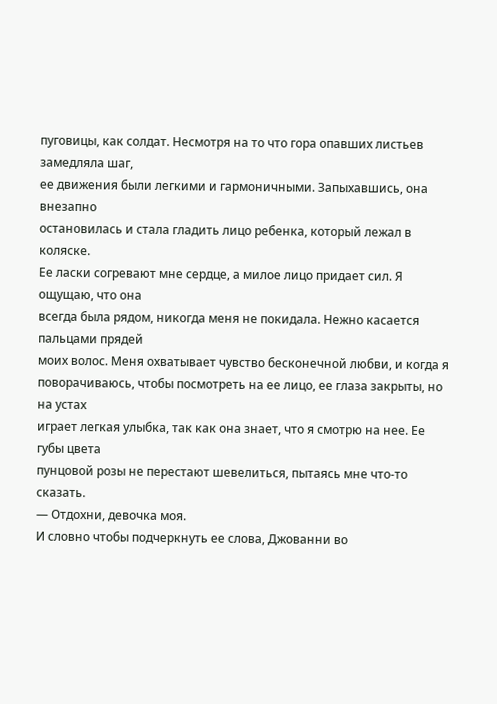пуговицы, как солдат. Несмотря на то что гора опавших листьев замедляла шаг,
ее движения были легкими и гармоничными. Запыхавшись, она внезапно
остановилась и стала гладить лицо ребенка, который лежал в коляске.
Ее ласки согревают мне сердце, а милое лицо придает сил. Я ощущаю, что она
всегда была рядом, никогда меня не покидала. Нежно касается пальцами прядей
моих волос. Меня охватывает чувство бесконечной любви, и когда я
поворачиваюсь, чтобы посмотреть на ее лицо, ее глаза закрыты, но на устах
играет легкая улыбка, так как она знает, что я смотрю на нее. Ее губы цвета
пунцовой розы не перестают шевелиться, пытаясь мне что-то сказать.
— Отдохни, девочка моя.
И словно чтобы подчеркнуть ее слова, Джованни во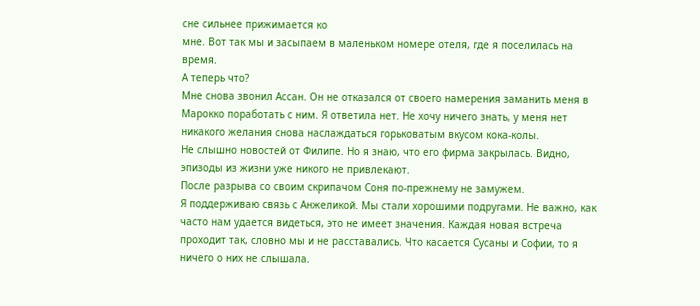сне сильнее прижимается ко
мне. Вот так мы и засыпаем в маленьком номере отеля, где я поселилась на
время.
А теперь что?
Мне снова звонил Ассан. Он не отказался от своего намерения заманить меня в
Марокко поработать с ним. Я ответила нет. Не хочу ничего знать, у меня нет
никакого желания снова наслаждаться горьковатым вкусом кока-колы.
Не слышно новостей от Филипе. Но я знаю, что его фирма закрылась. Видно,
эпизоды из жизни уже никого не привлекают.
После разрыва со своим скрипачом Соня по-прежнему не замужем.
Я поддерживаю связь с Анжеликой. Мы стали хорошими подругами. Не важно, как
часто нам удается видеться, это не имеет значения. Каждая новая встреча
проходит так, словно мы и не расставались. Что касается Сусаны и Софии, то я
ничего о них не слышала.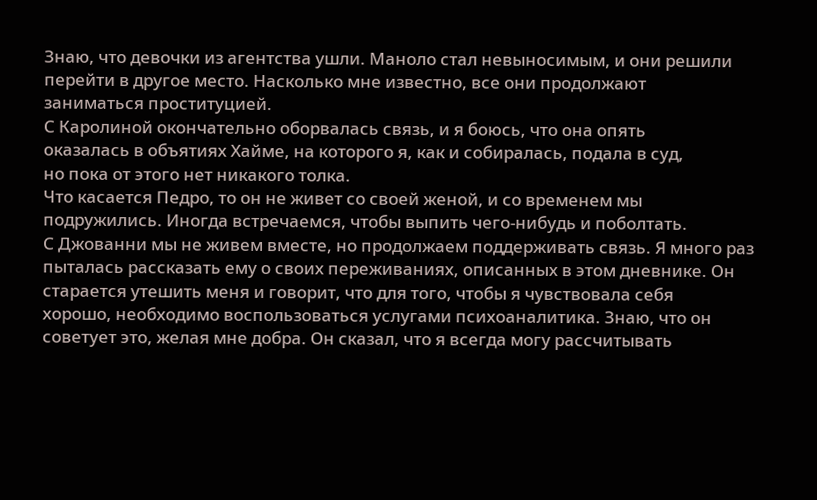Знаю, что девочки из агентства ушли. Маноло стал невыносимым, и они решили
перейти в другое место. Насколько мне известно, все они продолжают
заниматься проституцией.
С Каролиной окончательно оборвалась связь, и я боюсь, что она опять
оказалась в объятиях Хайме, на которого я, как и собиралась, подала в суд,
но пока от этого нет никакого толка.
Что касается Педро, то он не живет со своей женой, и со временем мы
подружились. Иногда встречаемся, чтобы выпить чего-нибудь и поболтать.
С Джованни мы не живем вместе, но продолжаем поддерживать связь. Я много раз
пыталась рассказать ему о своих переживаниях, описанных в этом дневнике. Он
старается утешить меня и говорит, что для того, чтобы я чувствовала себя
хорошо, необходимо воспользоваться услугами психоаналитика. Знаю, что он
советует это, желая мне добра. Он сказал, что я всегда могу рассчитывать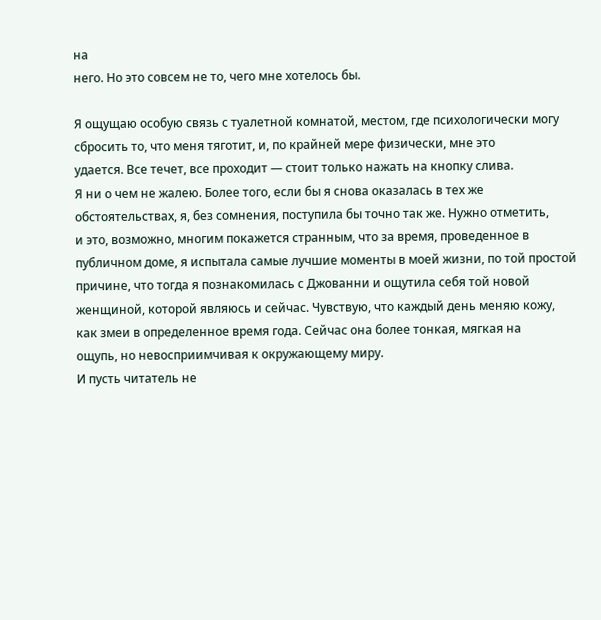на
него. Но это совсем не то, чего мне хотелось бы.

Я ощущаю особую связь с туалетной комнатой, местом, где психологически могу
сбросить то, что меня тяготит, и, по крайней мере физически, мне это
удается. Все течет, все проходит — стоит только нажать на кнопку слива.
Я ни о чем не жалею. Более того, если бы я снова оказалась в тех же
обстоятельствах, я, без сомнения, поступила бы точно так же. Нужно отметить,
и это, возможно, многим покажется странным, что за время, проведенное в
публичном доме, я испытала самые лучшие моменты в моей жизни, по той простой
причине, что тогда я познакомилась с Джованни и ощутила себя той новой
женщиной, которой являюсь и сейчас. Чувствую, что каждый день меняю кожу,
как змеи в определенное время года. Сейчас она более тонкая, мягкая на
ощупь, но невосприимчивая к окружающему миру.
И пусть читатель не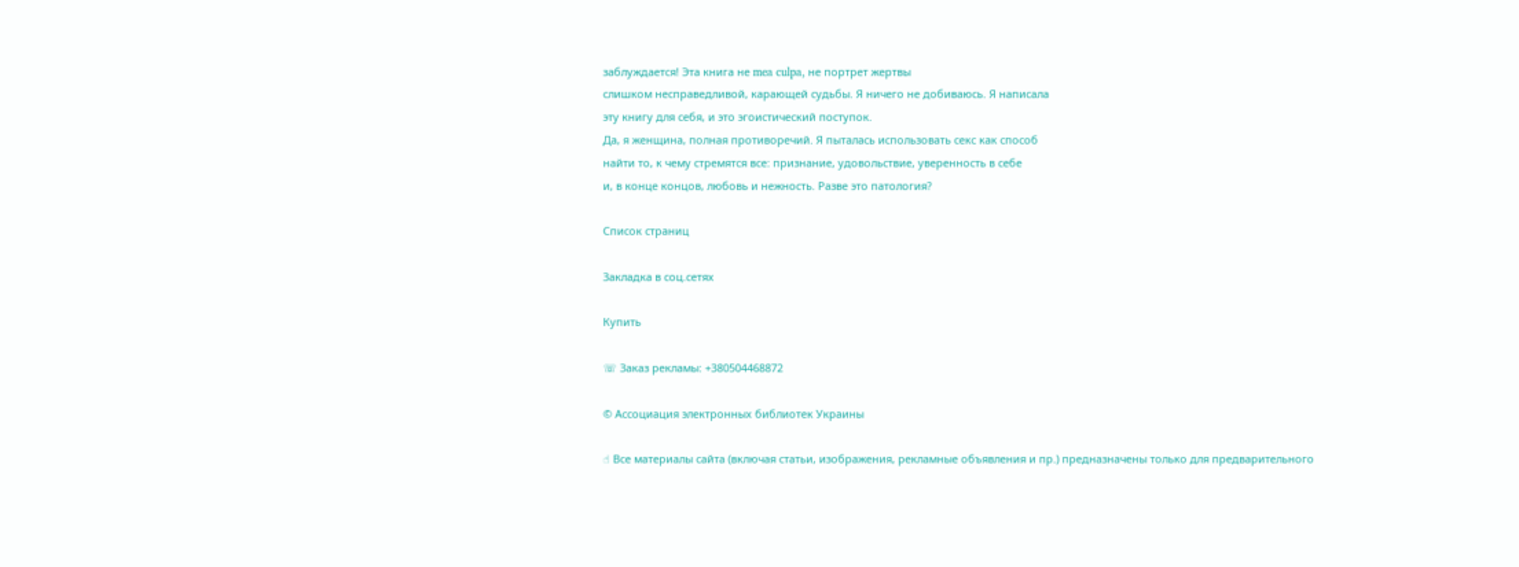заблуждается! Эта книга не mea culpa, не портрет жертвы
слишком несправедливой, карающей судьбы. Я ничего не добиваюсь. Я написала
эту книгу для себя, и это эгоистический поступок.
Да, я женщина, полная противоречий. Я пыталась использовать секс как способ
найти то, к чему стремятся все: признание, удовольствие, уверенность в себе
и, в конце концов, любовь и нежность. Разве это патология?

Список страниц

Закладка в соц.сетях

Купить

☏ Заказ рекламы: +380504468872

© Ассоциация электронных библиотек Украины

☝ Все материалы сайта (включая статьи, изображения, рекламные объявления и пр.) предназначены только для предварительного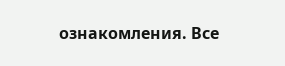ознакомления. Все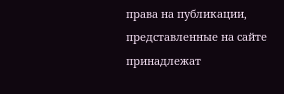права на публикации, представленные на сайте принадлежат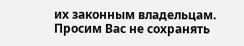их законным владельцам. Просим Вас не сохранять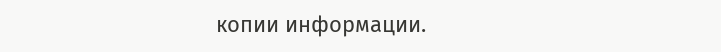копии информации.